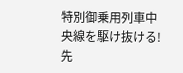特別御乗用列車中央線を駆け抜ける!
先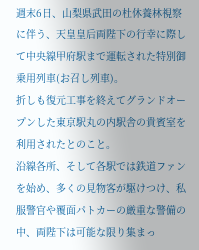週末6日、山梨県武田の杜休養林視察に伴う、天皇皇后両陛下の行幸に際して中央線甲府駅まで運転された特別御乗用列車(お召し列車)。
折しも復元工事を終えてグランドオープンした東京駅丸の内駅舎の貴賓室を利用されたとのこと。
沿線各所、そして各駅では鉄道ファンを始め、多くの見物客が駆けつけ、私服警官や覆面パトカーの厳重な警備の中、両陛下は可能な限り集まっ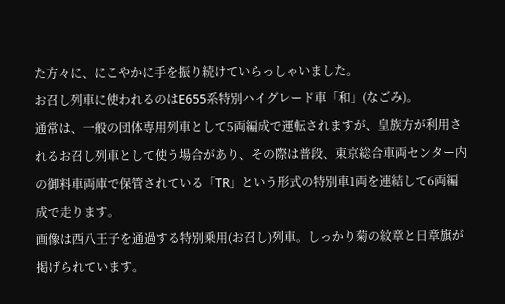た方々に、にこやかに手を振り続けていらっしゃいました。
お召し列車に使われるのはE655系特別ハイグレード車「和」(なごみ)。
通常は、一般の団体専用列車として5両編成で運転されますが、皇族方が利用されるお召し列車として使う場合があり、その際は普段、東京総合車両センター内の御料車両庫で保管されている「TR」という形式の特別車1両を連結して6両編成で走ります。
画像は西八王子を通過する特別乗用(お召し)列車。しっかり菊の紋章と日章旗が掲げられています。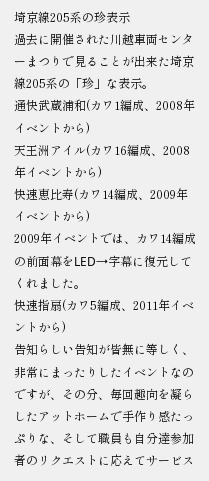埼京線205系の珍表示
過去に開催された川越車両センターまつりで見ることが出来た埼京線205系の「珍」な表示。
通快武蔵浦和(カワ1編成、2008年イベントから)
天王洲アイル(カワ16編成、2008年イベントから)
快速恵比寿(カワ14編成、2009年イベントから)
2009年イベントでは、カワ14編成の前面幕をLED→字幕に復元してくれました。
快速指扇(カワ5編成、2011年イベントから)
告知らしい告知が皆無に等しく、非常にまったりしたイベントなのですが、その分、毎回趣向を凝らしたアットホームで手作り感たっぷりな、そして職員も自分達参加者のリクエストに応えてサービス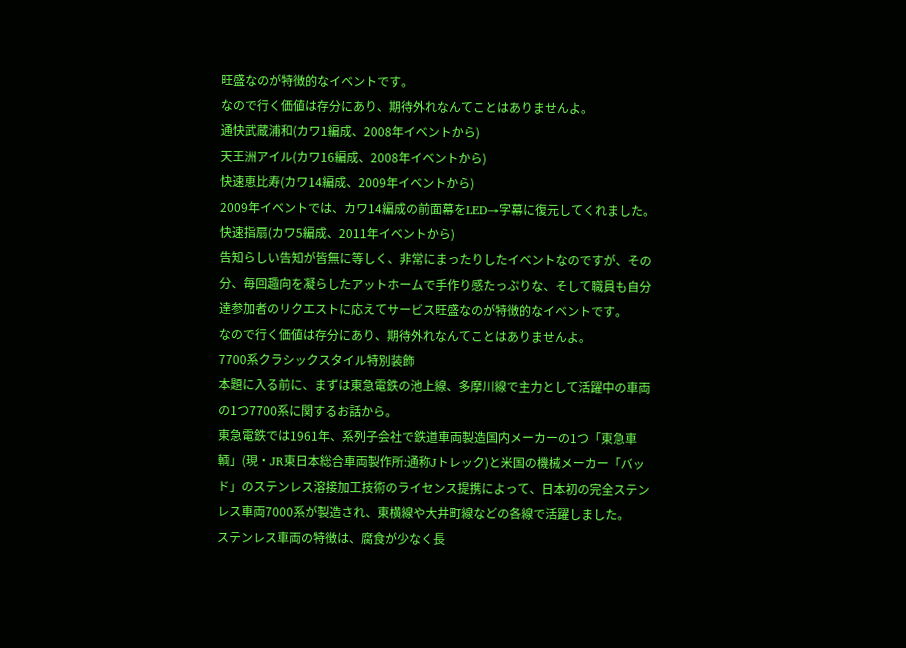旺盛なのが特徴的なイベントです。
なので行く価値は存分にあり、期待外れなんてことはありませんよ。
通快武蔵浦和(カワ1編成、2008年イベントから)
天王洲アイル(カワ16編成、2008年イベントから)
快速恵比寿(カワ14編成、2009年イベントから)
2009年イベントでは、カワ14編成の前面幕をLED→字幕に復元してくれました。
快速指扇(カワ5編成、2011年イベントから)
告知らしい告知が皆無に等しく、非常にまったりしたイベントなのですが、その分、毎回趣向を凝らしたアットホームで手作り感たっぷりな、そして職員も自分達参加者のリクエストに応えてサービス旺盛なのが特徴的なイベントです。
なので行く価値は存分にあり、期待外れなんてことはありませんよ。
7700系クラシックスタイル特別装飾
本題に入る前に、まずは東急電鉄の池上線、多摩川線で主力として活躍中の車両の1つ7700系に関するお話から。
東急電鉄では1961年、系列子会社で鉄道車両製造国内メーカーの1つ「東急車輌」(現・JR東日本総合車両製作所:通称Jトレック)と米国の機械メーカー「バッド」のステンレス溶接加工技術のライセンス提携によって、日本初の完全ステンレス車両7000系が製造され、東横線や大井町線などの各線で活躍しました。
ステンレス車両の特徴は、腐食が少なく長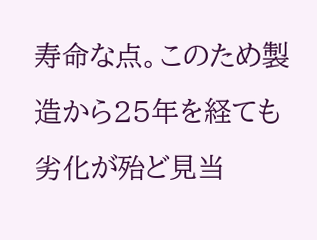寿命な点。このため製造から25年を経ても劣化が殆ど見当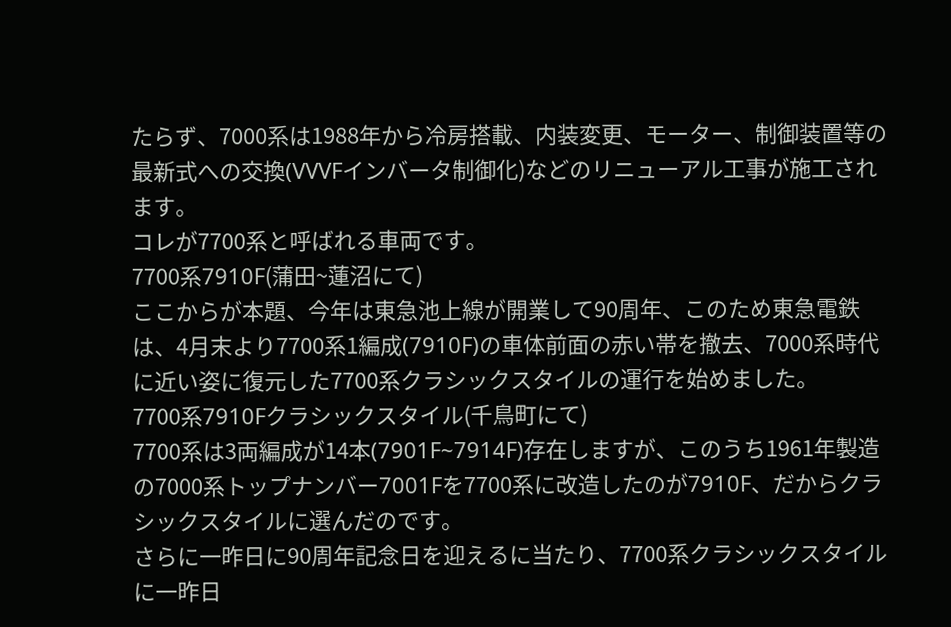たらず、7000系は1988年から冷房搭載、内装変更、モーター、制御装置等の最新式への交換(VVVFインバータ制御化)などのリニューアル工事が施工されます。
コレが7700系と呼ばれる車両です。
7700系7910F(蒲田~蓮沼にて)
ここからが本題、今年は東急池上線が開業して90周年、このため東急電鉄は、4月末より7700系1編成(7910F)の車体前面の赤い帯を撤去、7000系時代に近い姿に復元した7700系クラシックスタイルの運行を始めました。
7700系7910Fクラシックスタイル(千鳥町にて)
7700系は3両編成が14本(7901F~7914F)存在しますが、このうち1961年製造の7000系トップナンバー7001Fを7700系に改造したのが7910F、だからクラシックスタイルに選んだのです。
さらに一昨日に90周年記念日を迎えるに当たり、7700系クラシックスタイルに一昨日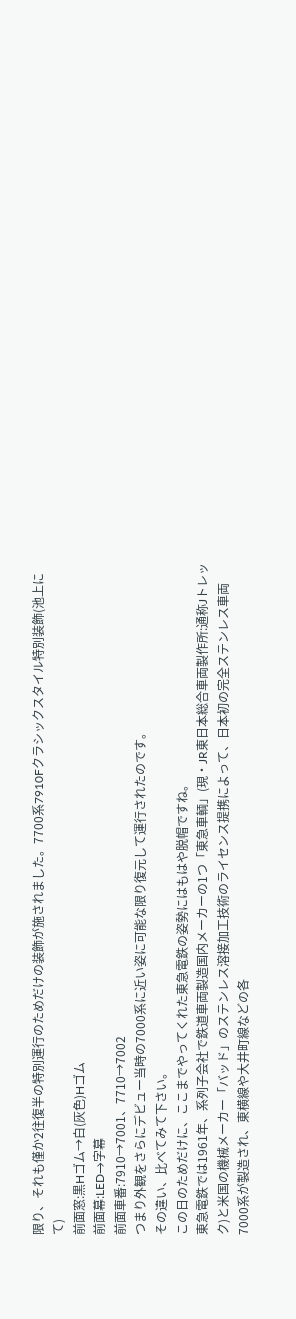限り、それも僅か2往復半の特別運行のためだけの装飾が施されました。7700系7910Fクラシックスタイル特別装飾(池上にて)
前面窓:黒Hゴム→白(灰色)Hゴム
前面幕:LED→字幕
前面車番:7910→7001、7710→7002
つまり外観をさらにデビュー当時の7000系に近い姿に可能な限り復元して運行されたのです。
その違い、比べてみて下さい。
この日のためだけに、ここまでやってくれた東急電鉄の姿勢にはもはや脱帽ですね。
東急電鉄では1961年、系列子会社で鉄道車両製造国内メーカーの1つ「東急車輌」(現・JR東日本総合車両製作所:通称Jトレック)と米国の機械メーカー「バッド」のステンレス溶接加工技術のライセンス提携によって、日本初の完全ステンレス車両7000系が製造され、東横線や大井町線などの各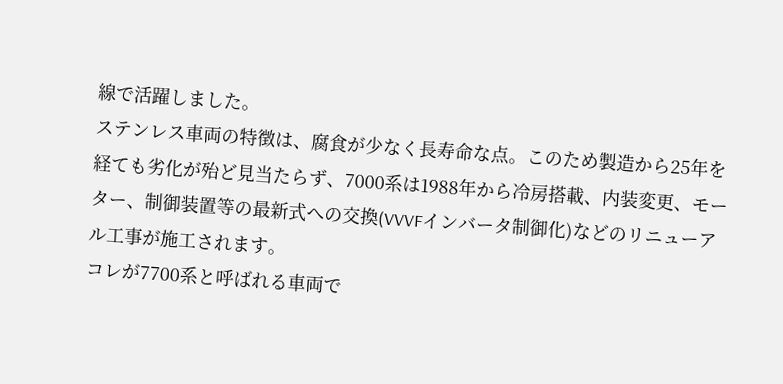線で活躍しました。
ステンレス車両の特徴は、腐食が少なく長寿命な点。このため製造から25年を経ても劣化が殆ど見当たらず、7000系は1988年から冷房搭載、内装変更、モーター、制御装置等の最新式への交換(VVVFインバータ制御化)などのリニューアル工事が施工されます。
コレが7700系と呼ばれる車両で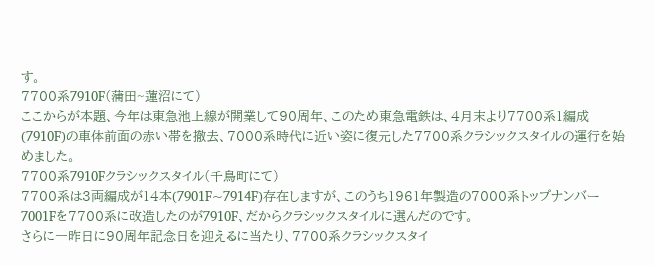す。
7700系7910F(蒲田~蓮沼にて)
ここからが本題、今年は東急池上線が開業して90周年、このため東急電鉄は、4月末より7700系1編成(7910F)の車体前面の赤い帯を撤去、7000系時代に近い姿に復元した7700系クラシックスタイルの運行を始めました。
7700系7910Fクラシックスタイル(千鳥町にて)
7700系は3両編成が14本(7901F~7914F)存在しますが、このうち1961年製造の7000系トップナンバー7001Fを7700系に改造したのが7910F、だからクラシックスタイルに選んだのです。
さらに一昨日に90周年記念日を迎えるに当たり、7700系クラシックスタイ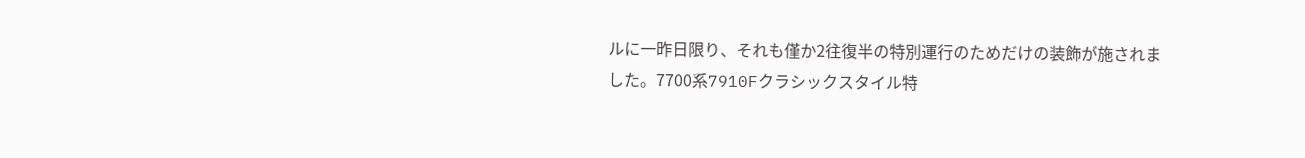ルに一昨日限り、それも僅か2往復半の特別運行のためだけの装飾が施されました。7700系7910Fクラシックスタイル特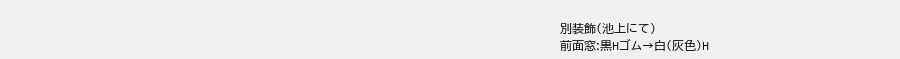別装飾(池上にて)
前面窓:黒Hゴム→白(灰色)H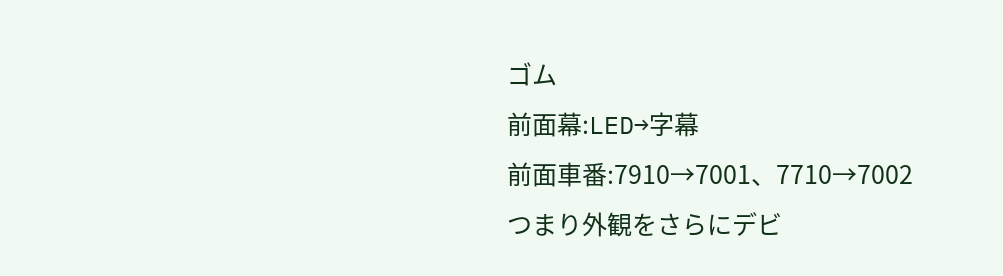ゴム
前面幕:LED→字幕
前面車番:7910→7001、7710→7002
つまり外観をさらにデビ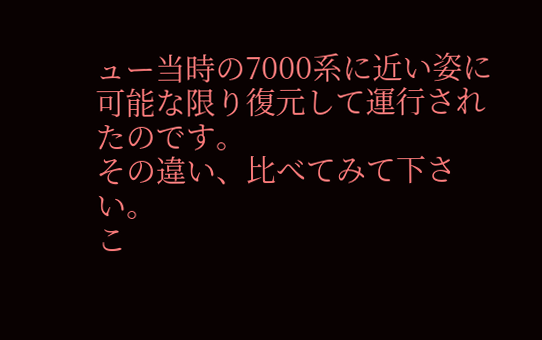ュー当時の7000系に近い姿に可能な限り復元して運行されたのです。
その違い、比べてみて下さい。
こ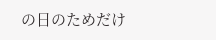の日のためだけ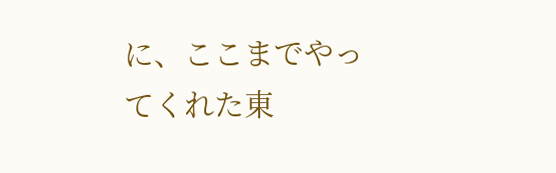に、ここまでやってくれた東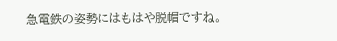急電鉄の姿勢にはもはや脱帽ですね。